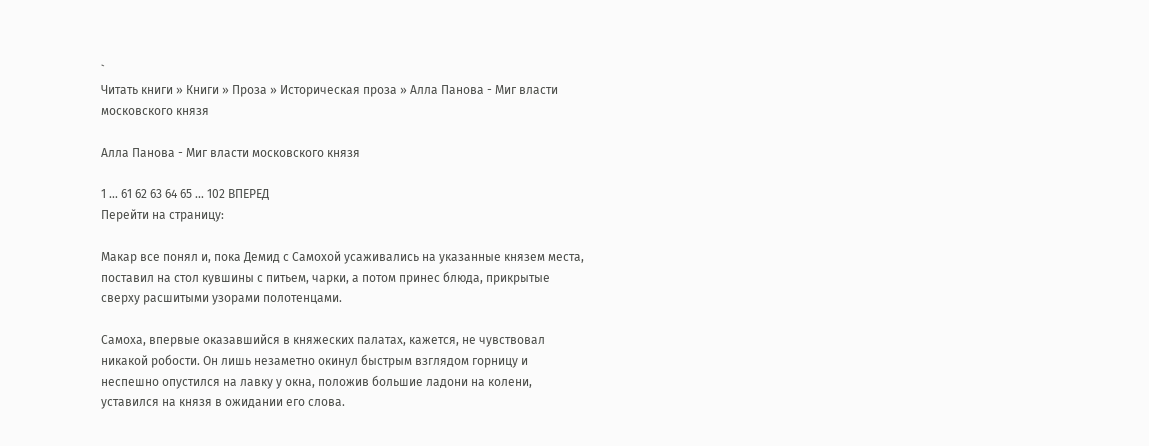`
Читать книги » Книги » Проза » Историческая проза » Алла Панова - Миг власти московского князя

Алла Панова - Миг власти московского князя

1 ... 61 62 63 64 65 ... 102 ВПЕРЕД
Перейти на страницу:

Макар все понял и, пока Демид с Самохой усаживались на указанные князем места, поставил на стол кувшины с питьем, чарки, а потом принес блюда, прикрытые сверху расшитыми узорами полотенцами.

Самоха, впервые оказавшийся в княжеских палатах, кажется, не чувствовал никакой робости. Он лишь незаметно окинул быстрым взглядом горницу и неспешно опустился на лавку у окна, положив большие ладони на колени, уставился на князя в ожидании его слова.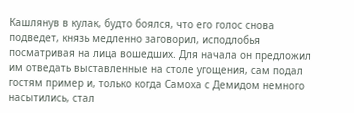Кашлянув в кулак, будто боялся, что его голос снова подведет, князь медленно заговорил, исподлобья посматривая на лица вошедших. Для начала он предложил им отведать выставленные на столе угощения, сам подал гостям пример и, только когда Самоха с Демидом немного насытились, стал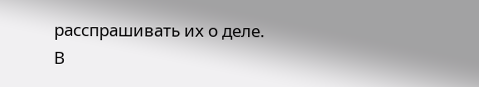расспрашивать их о деле. В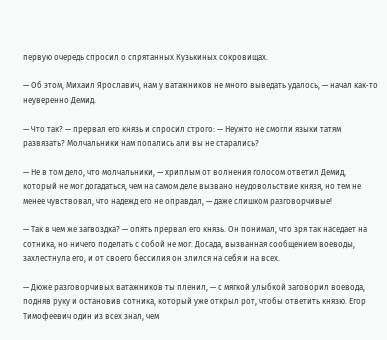первую очередь спросил о спрятанных Кузькиных сокровищах.

— Об этом, Михаил Ярославич, нам у ватажников не много выведать удалось, — начал как‑то неуверенно Демид.

— Что так? — прервал его князь и спросил строго: — Неужто не смогли языки татям развязать? Молчальники нам попались али вы не старались?

— Не в том дело, что молчальники, — хриплым от волнения голосом ответил Демид, который не мог догадаться, чем на самом деле вызвано неудовольствие князя, но тем не менее чувствовал, что надежд его не оправдал, — даже слишком разговорчивые!

— Так в чем же загвоздка? — опять прервал его князь. Он понимал, что зря так наседает на сотника, но ничего поделать с собой не мог. Досада, вызванная сообщением воеводы, захлестнула его, и от своего бессилия он злился на себя и на всех.

— Дюже разговорчивых ватажников ты пленил, — с мягкой улыбкой заговорил воевода, подняв руку и остановив сотника, который уже открыл рот, чтобы ответить князю. Егор Тимофеевич один из всех знал, чем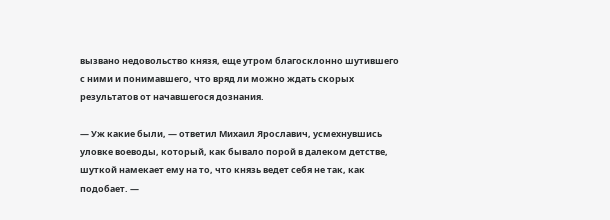вызвано недовольство князя, еще утром благосклонно шутившего с ними и понимавшего, что вряд ли можно ждать скорых результатов от начавшегося дознания.

— Уж какие были, — ответил Михаил Ярославич, усмехнувшись уловке воеводы, который, как бывало порой в далеком детстве, шуткой намекает ему на то, что князь ведет себя не так, как подобает. —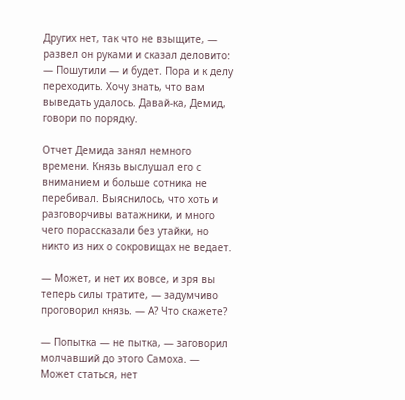Других нет, так что не взыщите, — развел он руками и сказал деловито: — Пошутили — и будет. Пора и к делу переходить. Хочу знать, что вам выведать удалось. Давай‑ка, Демид, говори по порядку.

Отчет Демида занял немного времени. Князь выслушал его с вниманием и больше сотника не перебивал. Выяснилось, что хоть и разговорчивы ватажники, и много чего порассказали без утайки, но никто из них о сокровищах не ведает.

— Может, и нет их вовсе, и зря вы теперь силы тратите, — задумчиво проговорил князь. — А? Что скажете?

— Попытка — не пытка, — заговорил молчавший до этого Самоха. — Может статься, нет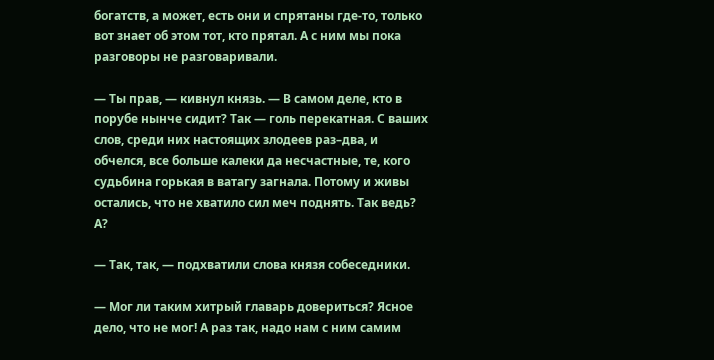богатств, а может, есть они и спрятаны где‑то, только вот знает об этом тот, кто прятал. А с ним мы пока разговоры не разговаривали.

— Ты прав, — кивнул князь. — В самом деле, кто в порубе нынче сидит? Так — голь перекатная. С ваших слов, среди них настоящих злодеев раз–два, и обчелся, все больше калеки да несчастные, те, кого судьбина горькая в ватагу загнала. Потому и живы остались, что не хватило сил меч поднять. Так ведь? А?

— Так, так, — подхватили слова князя собеседники.

— Мог ли таким хитрый главарь довериться? Ясное дело, что не мог! А раз так, надо нам с ним самим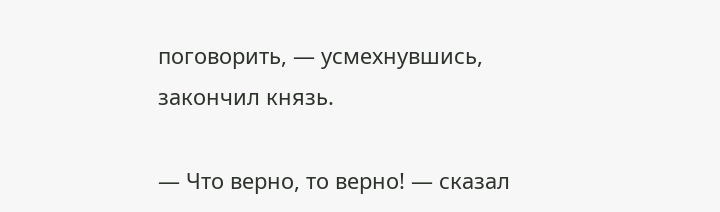поговорить, — усмехнувшись, закончил князь.

— Что верно, то верно! — сказал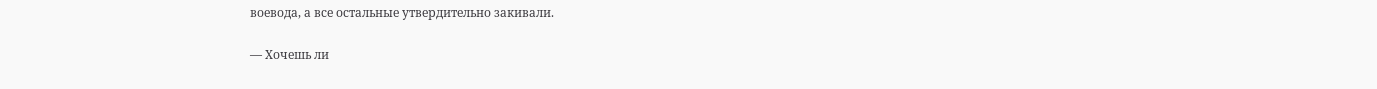воевода, а все остальные утвердительно закивали.

— Хочешь ли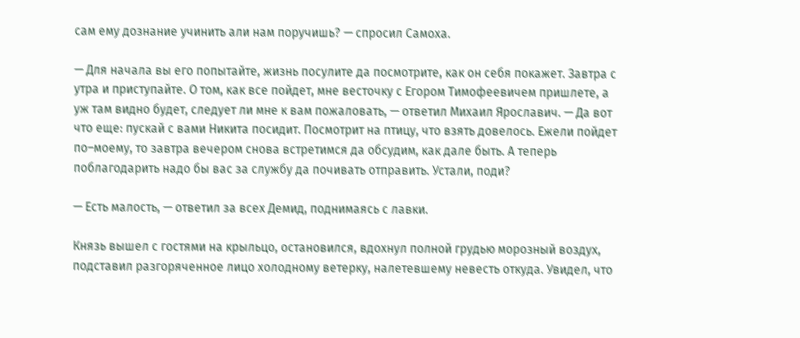сам ему дознание учинить али нам поручишь? — спросил Самоха.

— Для начала вы его попытайте, жизнь посулите да посмотрите, как он себя покажет. Завтра с утра и приступайте. О том, как все пойдет, мне весточку с Егором Тимофеевичем пришлете, а уж там видно будет, следует ли мне к вам пожаловать, — ответил Михаил Ярославич. — Да вот что еще: пускай с вами Никита посидит. Посмотрит на птицу, что взять довелось. Ежели пойдет по–моему, то завтра вечером снова встретимся да обсудим, как дале быть. А теперь поблагодарить надо бы вас за службу да почивать отправить. Устали, поди?

— Есть малость, — ответил за всех Демид, поднимаясь с лавки.

Князь вышел с гостями на крыльцо, остановился, вдохнул полной грудью морозный воздух, подставил разгоряченное лицо холодному ветерку, налетевшему невесть откуда. Увидел, что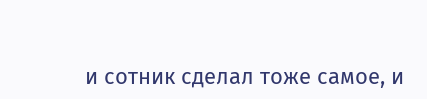и сотник сделал тоже самое, и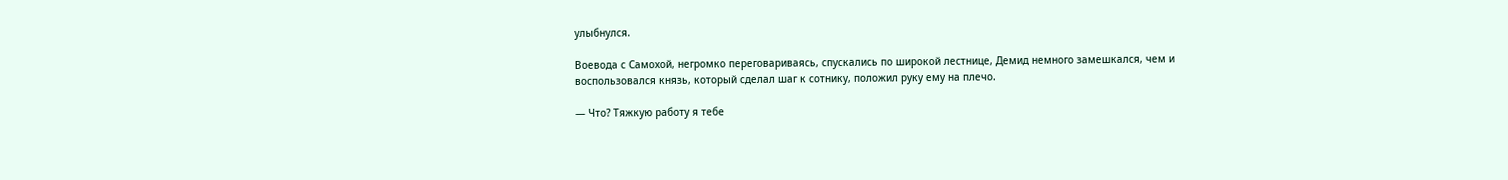улыбнулся.

Воевода с Самохой, негромко переговариваясь, спускались по широкой лестнице, Демид немного замешкался, чем и воспользовался князь, который сделал шаг к сотнику, положил руку ему на плечо.

— Что? Тяжкую работу я тебе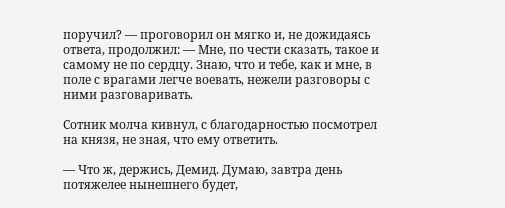поручил? — проговорил он мягко и, не дожидаясь ответа, продолжил: — Мне, по чести сказать, такое и самому не по сердцу. Знаю, что и тебе, как и мне, в поле с врагами легче воевать, нежели разговоры с ними разговаривать.

Сотник молча кивнул, с благодарностью посмотрел на князя, не зная, что ему ответить.

— Что ж, держись, Демид. Думаю, завтра день потяжелее нынешнего будет,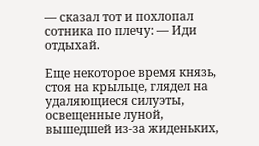— сказал тот и похлопал сотника по плечу: — Иди отдыхай.

Еще некоторое время князь, стоя на крыльце, глядел на удаляющиеся силуэты, освещенные луной, вышедшей из‑за жиденьких,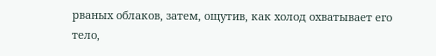рваных облаков, затем, ощутив, как холод охватывает его тело,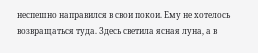неспешно направился в свои покои. Ему не хотелось возвращаться туда. Здесь светила ясная луна, а в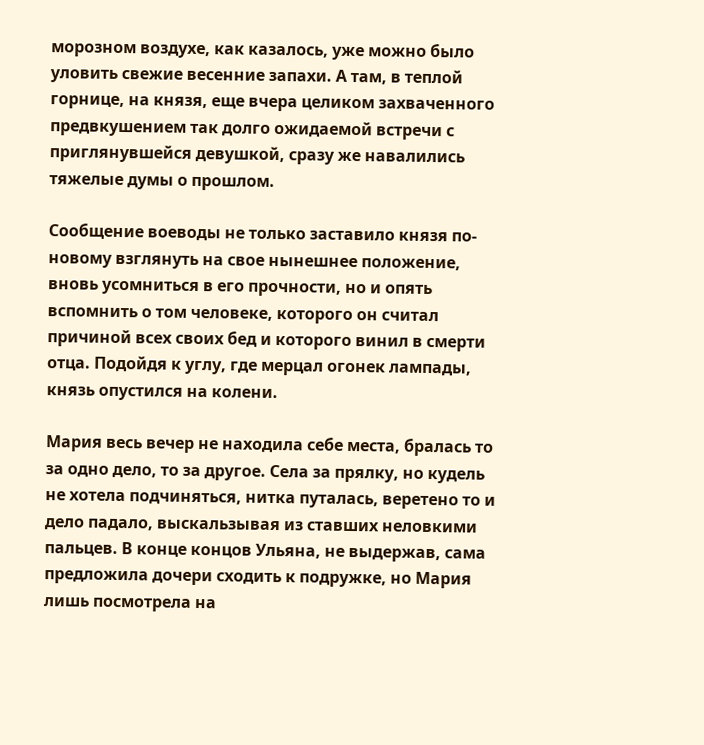морозном воздухе, как казалось, уже можно было уловить свежие весенние запахи. А там, в теплой горнице, на князя, еще вчера целиком захваченного предвкушением так долго ожидаемой встречи с приглянувшейся девушкой, сразу же навалились тяжелые думы о прошлом.

Сообщение воеводы не только заставило князя по-новому взглянуть на свое нынешнее положение, вновь усомниться в его прочности, но и опять вспомнить о том человеке, которого он считал причиной всех своих бед и которого винил в смерти отца. Подойдя к углу, где мерцал огонек лампады, князь опустился на колени.

Мария весь вечер не находила себе места, бралась то за одно дело, то за другое. Села за прялку, но кудель не хотела подчиняться, нитка путалась, веретено то и дело падало, выскальзывая из ставших неловкими пальцев. В конце концов Ульяна, не выдержав, сама предложила дочери сходить к подружке, но Мария лишь посмотрела на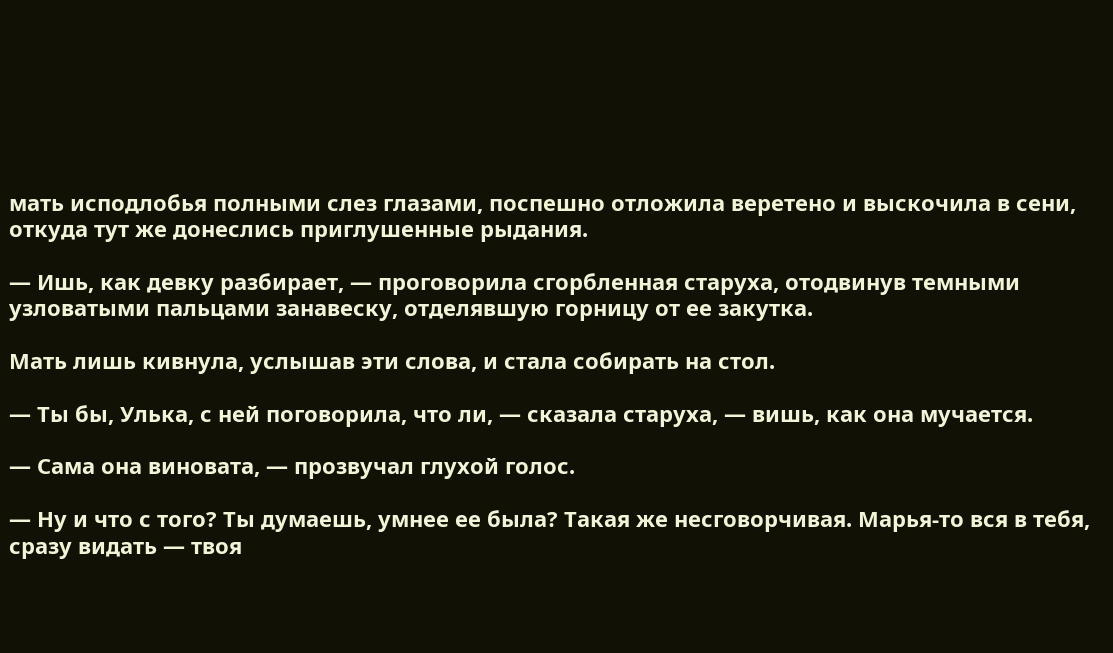мать исподлобья полными слез глазами, поспешно отложила веретено и выскочила в сени, откуда тут же донеслись приглушенные рыдания.

— Ишь, как девку разбирает, — проговорила сгорбленная старуха, отодвинув темными узловатыми пальцами занавеску, отделявшую горницу от ее закутка.

Мать лишь кивнула, услышав эти слова, и стала собирать на стол.

— Ты бы, Улька, с ней поговорила, что ли, — сказала старуха, — вишь, как она мучается.

— Сама она виновата, — прозвучал глухой голос.

— Ну и что с того? Ты думаешь, умнее ее была? Такая же несговорчивая. Марья‑то вся в тебя, сразу видать — твоя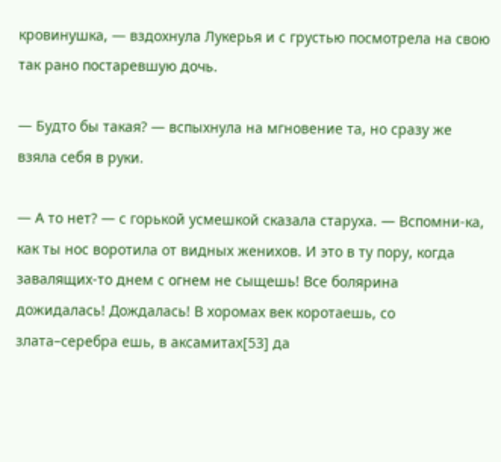кровинушка, — вздохнула Лукерья и с грустью посмотрела на свою так рано постаревшую дочь.

— Будто бы такая? — вспыхнула на мгновение та, но сразу же взяла себя в руки.

— А то нет? — с горькой усмешкой сказала старуха. — Вспомни‑ка, как ты нос воротила от видных женихов. И это в ту пору, когда завалящих‑то днем с огнем не сыщешь! Все болярина дожидалась! Дождалась! В хоромах век коротаешь, со злата–серебра ешь, в аксамитах[53] да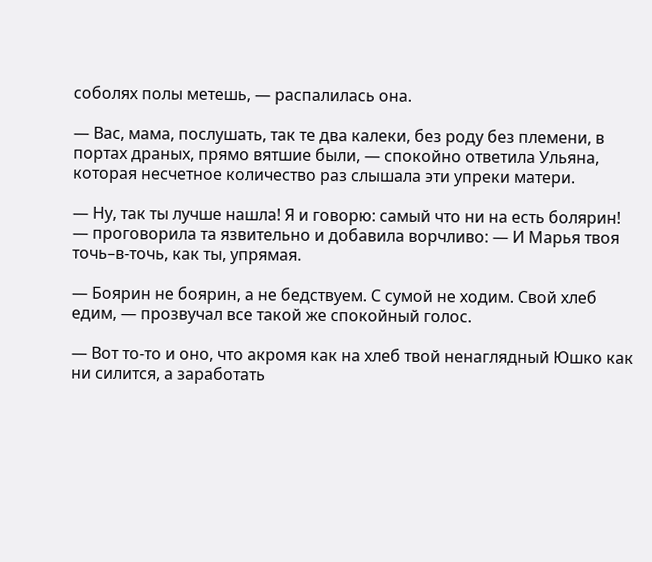соболях полы метешь, — распалилась она.

— Вас, мама, послушать, так те два калеки, без роду без племени, в портах драных, прямо вятшие были, — спокойно ответила Ульяна, которая несчетное количество раз слышала эти упреки матери.

— Ну, так ты лучше нашла! Я и говорю: самый что ни на есть болярин! — проговорила та язвительно и добавила ворчливо: — И Марья твоя точь–в-точь, как ты, упрямая.

— Боярин не боярин, а не бедствуем. С сумой не ходим. Свой хлеб едим, — прозвучал все такой же спокойный голос.

— Вот то‑то и оно, что акромя как на хлеб твой ненаглядный Юшко как ни силится, а заработать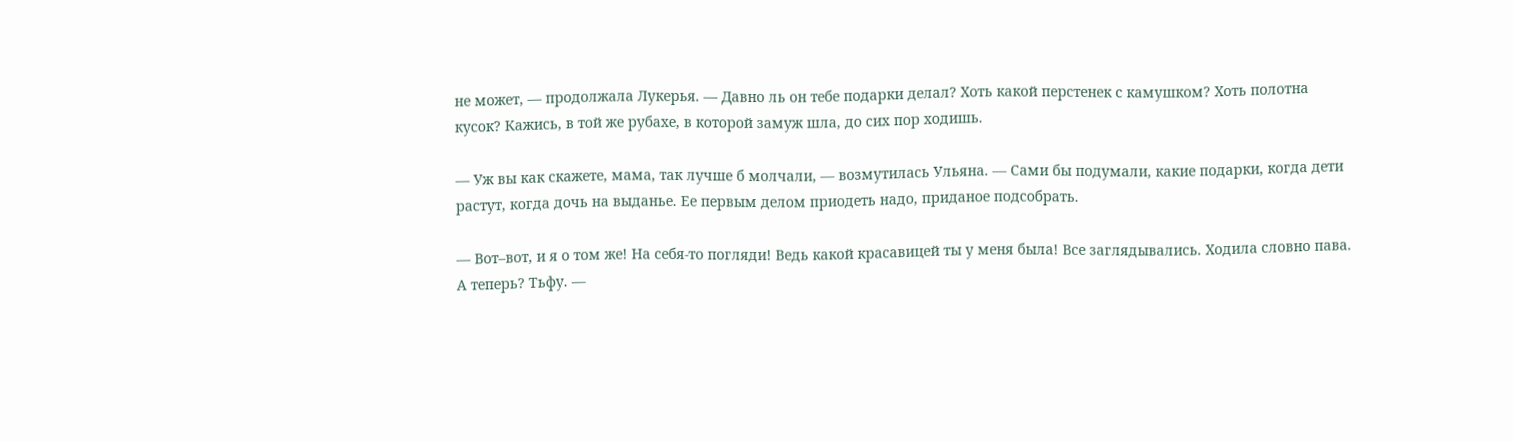не может, — продолжала Лукерья. — Давно ль он тебе подарки делал? Хоть какой перстенек с камушком? Хоть полотна кусок? Кажись, в той же рубахе, в которой замуж шла, до сих пор ходишь.

— Уж вы как скажете, мама, так лучше б молчали, — возмутилась Ульяна. — Сами бы подумали, какие подарки, когда дети растут, когда дочь на выданье. Ее первым делом приодеть надо, приданое подсобрать.

— Вот–вот, и я о том же! На себя‑то погляди! Ведь какой красавицей ты у меня была! Все заглядывались. Ходила словно пава. А теперь? Тьфу. —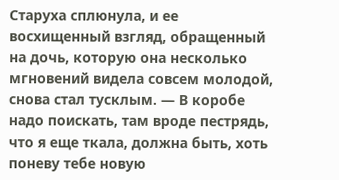Старуха сплюнула, и ее восхищенный взгляд, обращенный на дочь, которую она несколько мгновений видела совсем молодой, снова стал тусклым. — В коробе надо поискать, там вроде пестрядь, что я еще ткала, должна быть, хоть поневу тебе новую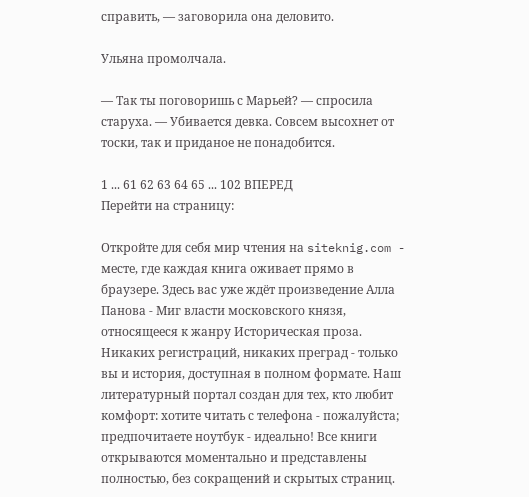справить, — заговорила она деловито.

Ульяна промолчала.

— Так ты поговоришь с Марьей? — спросила старуха. — Убивается девка. Совсем высохнет от тоски, так и приданое не понадобится.

1 ... 61 62 63 64 65 ... 102 ВПЕРЕД
Перейти на страницу:

Откройте для себя мир чтения на siteknig.com - месте, где каждая книга оживает прямо в браузере. Здесь вас уже ждёт произведение Алла Панова - Миг власти московского князя, относящееся к жанру Историческая проза. Никаких регистраций, никаких преград - только вы и история, доступная в полном формате. Наш литературный портал создан для тех, кто любит комфорт: хотите читать с телефона - пожалуйста; предпочитаете ноутбук - идеально! Все книги открываются моментально и представлены полностью, без сокращений и скрытых страниц.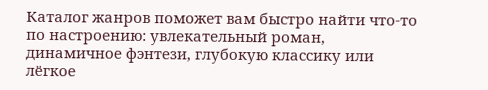Каталог жанров поможет вам быстро найти что-то по настроению: увлекательный роман, динамичное фэнтези, глубокую классику или лёгкое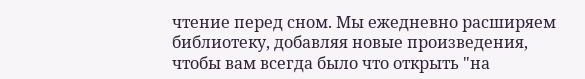чтение перед сном. Мы ежедневно расширяем библиотеку, добавляя новые произведения, чтобы вам всегда было что открыть "на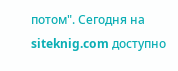потом". Сегодня на siteknig.com доступно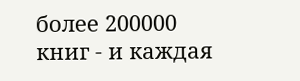более 200000 книг - и каждая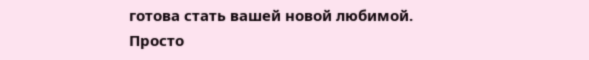готова стать вашей новой любимой. Просто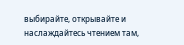выбирайте, открывайте и наслаждайтесь чтением там,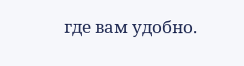где вам удобно.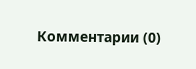Комментарии (0)